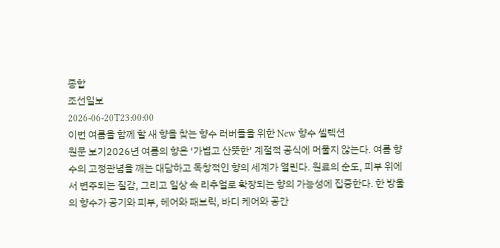종합
조선일보
2026-06-20T23:00:00
이번 여름을 함께 할 새 향을 찾는 향수 러버들을 위한 New 향수 셀렉션
원문 보기2026년 여름의 향은 ‘가볍고 산뜻한’ 계절적 공식에 머물지 않는다. 여름 향수의 고정관념을 깨는 대담하고 독창적인 향의 세계가 열린다. 원료의 순도, 피부 위에서 변주되는 질감, 그리고 일상 속 리추얼로 확장되는 향의 가능성에 집중한다. 한 방울의 향수가 공기와 피부, 헤어와 패브릭, 바디 케어와 공간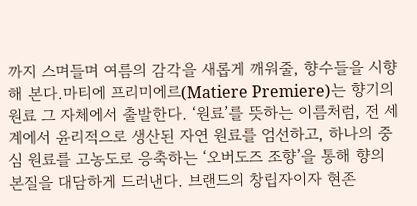까지 스며들며 여름의 감각을 새롭게 깨워줄, 향수들을 시향해 본다.마티에 프리미에르(Matiere Premiere)는 향기의 원료 그 자체에서 출발한다. ‘원료’를 뜻하는 이름처럼, 전 세계에서 윤리적으로 생산된 자연 원료를 엄선하고, 하나의 중심 원료를 고농도로 응축하는 ‘오버도즈 조향’을 통해 향의 본질을 대담하게 드러낸다. 브랜드의 창립자이자 현존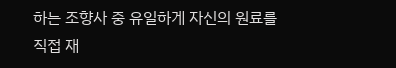하는 조향사 중 유일하게 자신의 원료를 직접 재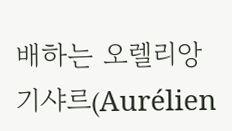배하는 오렐리앙 기샤르(Aurélien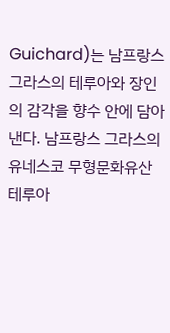Guichard)는 남프랑스 그라스의 테루아와 장인의 감각을 향수 안에 담아낸다. 남프랑스 그라스의 유네스코 무형문화유산 테루아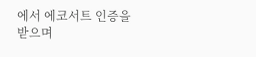에서 에코서트 인증을 받으며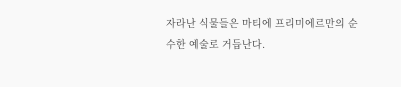자라난 식물들은 마티에 프리미에르만의 순수한 예술로 거듭난다.